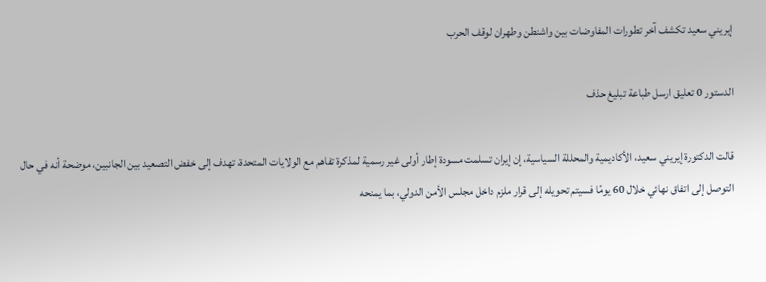إيريني سعيد تكشف آخر تطورات المفاوضات بين واشنطن وطهران لوقف الحرب

الدستور 0 تعليق ارسل طباعة تبليغ حذف

قالت الدكتورة إيريني سعيد، الأكاديمية والمحللة السياسية، إن إيران تسلمت مسودة إطار أولى غير رسمية لمذكرة تفاهم مع الولايات المتحدة، تهدف إلى خفض التصعيد بين الجانبين، موضحة أنه في حال التوصل إلى اتفاق نهائي خلال 60 يومًا فسيتم تحويله إلى قرار ملزم داخل مجلس الأمن الدولي، بما يمنحه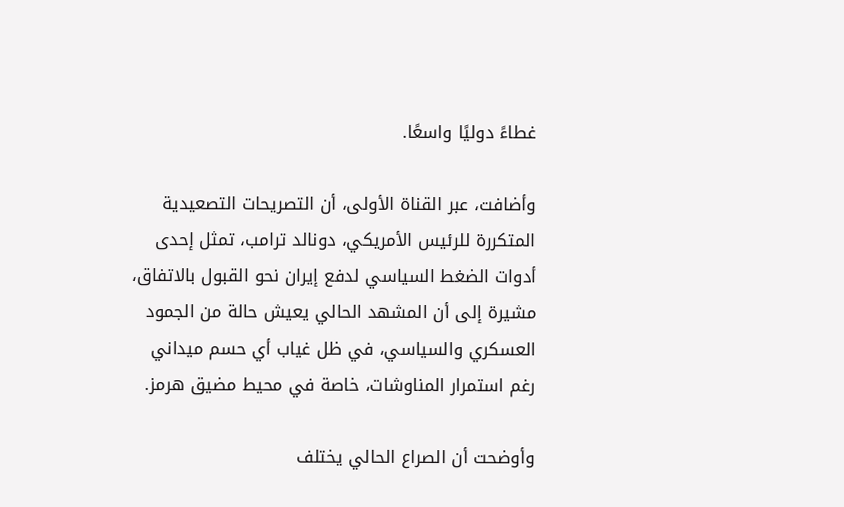غطاءً دوليًا واسعًا.

وأضافت، عبر القناة الأولى، أن التصريحات التصعيدية المتكررة للرئيس الأمريكي، دونالد ترامب، تمثل إحدى أدوات الضغط السياسي لدفع إيران نحو القبول بالاتفاق، مشيرة إلى أن المشهد الحالي يعيش حالة من الجمود العسكري والسياسي، في ظل غياب أي حسم ميداني رغم استمرار المناوشات، خاصة في محيط مضيق هرمز.

وأوضحت أن الصراع الحالي يختلف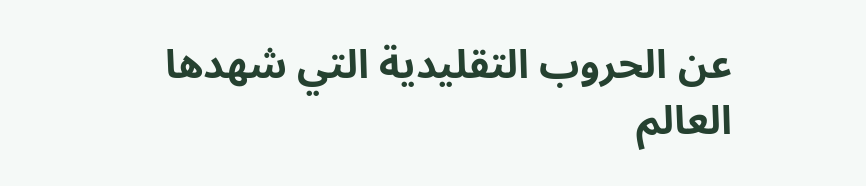عن الحروب التقليدية التي شهدها العالم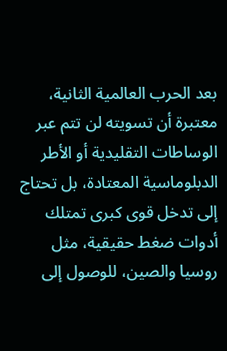بعد الحرب العالمية الثانية، معتبرة أن تسويته لن تتم عبر الوساطات التقليدية أو الأطر الدبلوماسية المعتادة، بل تحتاج إلى تدخل قوى كبرى تمتلك أدوات ضغط حقيقية، مثل روسيا والصين، للوصول إلى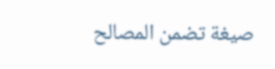صيغة تضمن المصالح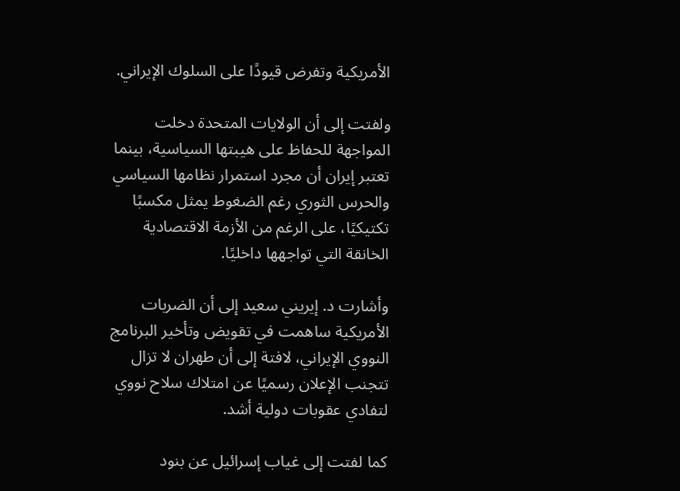الأمريكية وتفرض قيودًا على السلوك الإيراني.

ولفتت إلى أن الولايات المتحدة دخلت المواجهة للحفاظ على هيبتها السياسية، بينما تعتبر إيران أن مجرد استمرار نظامها السياسي والحرس الثوري رغم الضغوط يمثل مكسبًا تكتيكيًا، على الرغم من الأزمة الاقتصادية الخانقة التي تواجهها داخليًا.

وأشارت د. إيريني سعيد إلى أن الضربات الأمريكية ساهمت في تقويض وتأخير البرنامج النووي الإيراني، لافتة إلى أن طهران لا تزال تتجنب الإعلان رسميًا عن امتلاك سلاح نووي لتفادي عقوبات دولية أشد.

كما لفتت إلى غياب إسرائيل عن بنود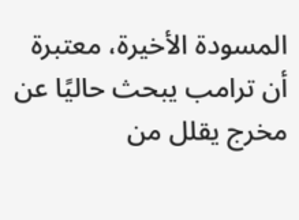المسودة الأخيرة، معتبرة أن ترامب يبحث حاليًا عن مخرج يقلل من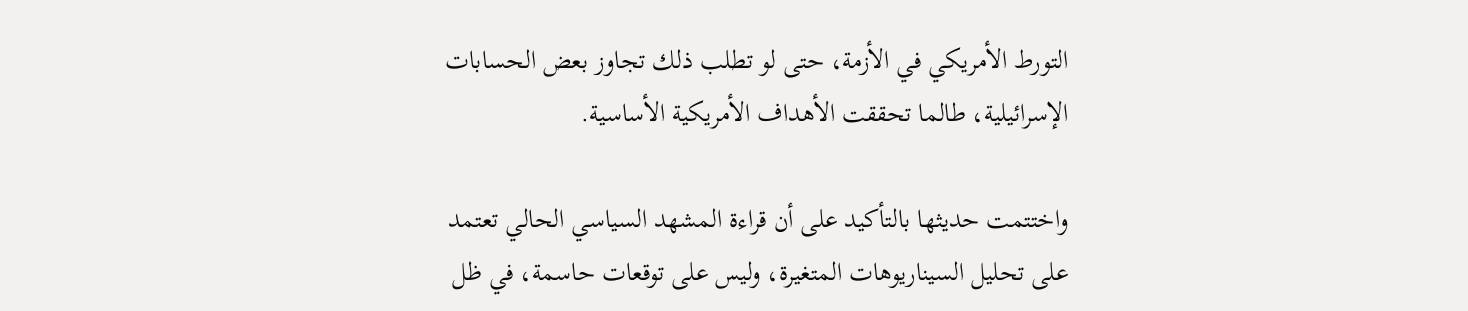التورط الأمريكي في الأزمة، حتى لو تطلب ذلك تجاوز بعض الحسابات الإسرائيلية، طالما تحققت الأهداف الأمريكية الأساسية.

واختتمت حديثها بالتأكيد على أن قراءة المشهد السياسي الحالي تعتمد على تحليل السيناريوهات المتغيرة، وليس على توقعات حاسمة، في ظل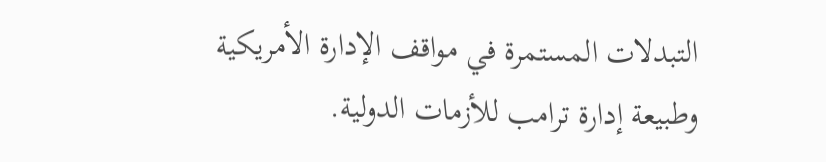التبدلات المستمرة في مواقف الإدارة الأمريكية وطبيعة إدارة ترامب للأزمات الدولية.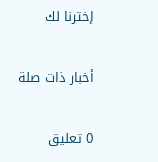إخترنا لك

أخبار ذات صلة

0 تعليق